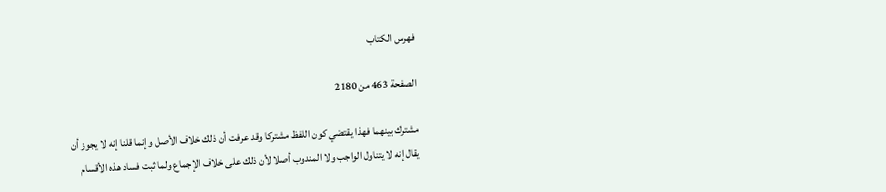فهرس الكتاب

الصفحة 463 من 2180

مشترك بينهما فهذا يقتضي كون اللفظ مشتركا وقد عرفت أن ذلك خلاف الأصل وإنما قلنا إنه لا يجوز أن يقال إنه لا يتناول الواجب ولا المندوب أصلا لأن ذلك على خلاف الإجماع ولما ثبت فساد هذه الأقسام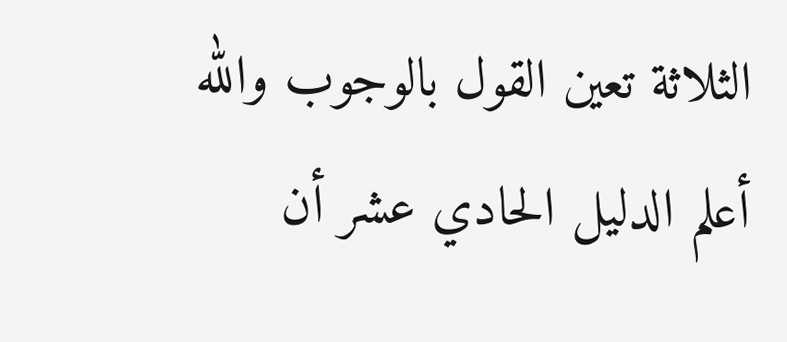الثلاثة تعين القول بالوجوب والله أعلم الدليل الحادي عشر أن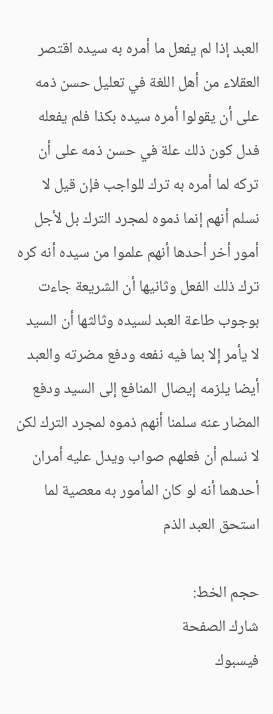العبد إذا لم يفعل ما أمره به سيده اقتصر العقلاء من أهل اللغة في تعليل حسن ذمه على أن يقولوا أمره سيده بكذا فلم يفعله فدل كون ذلك علة في حسن ذمه على أن تركه لما أمره به ترك للواجب فإن قيل لا نسلم أنهم إنما ذموه لمجرد الترك بل لأجل أمور أخر أحدها أنهم علموا من سيده أنه كره ترك ذلك الفعل وثانيها أن الشريعة جاءت بوجوب طاعة العبد لسيده وثالثها أن السيد لا يأمر إلا بما فيه نفعه ودفع مضرته والعبد أيضا يلزمه إيصال المنافع إلى السيد ودفع المضار عنه سلمنا أنهم ذموه لمجرد الترك لكن لا نسلم أن فعلهم صواب ويدل عليه أمران أحدهما أنه لو كان المأمور به معصية لما استحق العبد الذم

حجم الخط:
شارك الصفحة
فيسبوك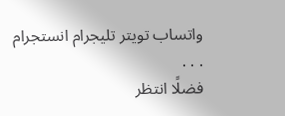واتساب تويتر تليجرام انستجرام
. . .
فضلًا انتظر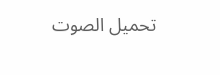تحميل الصوت